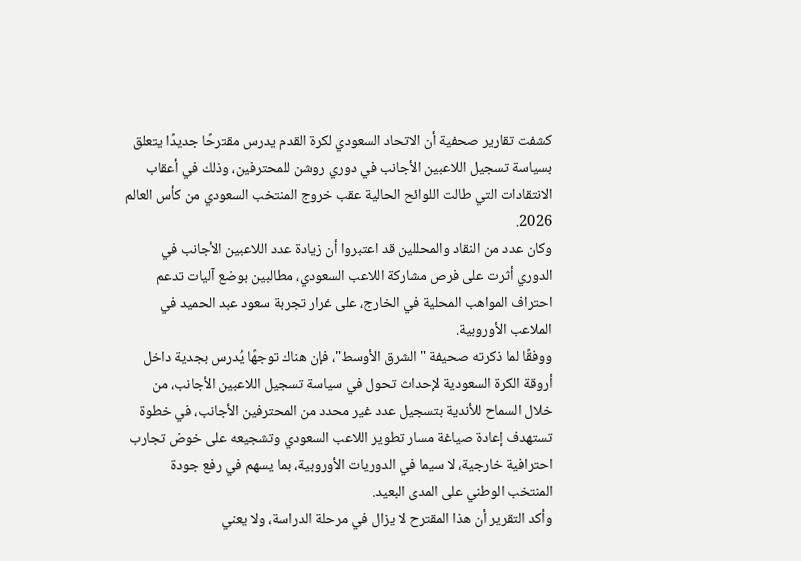كشفت تقارير صحفية أن الاتحاد السعودي لكرة القدم يدرس مقترحًا جديدًا يتعلق بسياسة تسجيل اللاعبين الأجانب في دوري روشن للمحترفين، وذلك في أعقاب الانتقادات التي طالت اللوائح الحالية عقب خروج المنتخب السعودي من كأس العالم 2026.
وكان عدد من النقاد والمحللين قد اعتبروا أن زيادة عدد اللاعبين الأجانب في الدوري أثرت على فرص مشاركة اللاعب السعودي، مطالبين بوضع آليات تدعم احتراف المواهب المحلية في الخارج، على غرار تجربة سعود عبد الحميد في الملاعب الأوروبية.
ووفقًا لما ذكرته صحيفة "الشرق الأوسط"، فإن هناك توجهًا يُدرس بجدية داخل أروقة الكرة السعودية لإحداث تحول في سياسة تسجيل اللاعبين الأجانب، من خلال السماح للأندية بتسجيل عدد غير محدد من المحترفين الأجانب، في خطوة تستهدف إعادة صياغة مسار تطوير اللاعب السعودي وتشجيعه على خوض تجارب احترافية خارجية، لا سيما في الدوريات الأوروبية، بما يسهم في رفع جودة المنتخب الوطني على المدى البعيد.
وأكد التقرير أن هذا المقترح لا يزال في مرحلة الدراسة، ولا يعني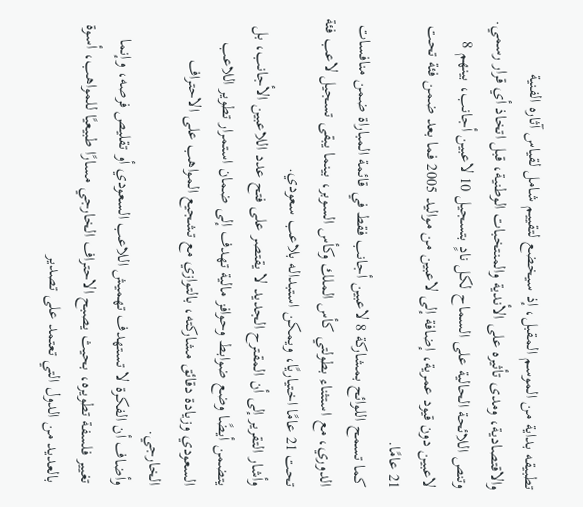تطبيقه بداية من الموسم المقبل، إذ سيخضع لتقييم شامل لقياس آثاره الفنية والاقتصادية، ومدى تأثيره على الأندية والمنتخبات الوطنية، قبل اتخاذ أي قرار رسمي.
وتنص اللائحة الحالية على السماح لكل نادٍ بتسجيل 10 لاعبين أجانب، بينهم 8 لاعبين دون قيود عمرية، إضافة إلى لاعبين من مواليد 2005 فما بعد ضمن فئة تحت 21 عامًا.
كما تسمح اللوائح بمشاركة 8 لاعبين أجانب فقط في قائمة المباراة ضمن منافسات الدوري، مع استثناء بطولتي كأس الملك وكأس السوبر، بينما يبقى تسجيل لاعب فئة تحت 21 عامًا اختياريًا، ويمكن استبداله بلاعب سعودي.
وأشار التقرير إلى أن المقترح الجديد لا يقتصر على فتح عدد اللاعبين الأجانب، بل يتضمن أيضًا وضع ضوابط وحوافز مالية تهدف إلى ضمان استمرار تطوير اللاعب السعودي وزيادة دقائق مشاركته، بالتوازي مع تشجيع المواهب على الاحتراف الخارجي.
وأضاف أن الفكرة لا تستهدف تهميش اللاعب السعودي أو تقليص فرصه، وإنما تغيير فلسفة تطويره، بحيث يصبح الاحتراف الخارجي مسارًا طبيعيًا للمواهب، أسوة بالعديد من الدول التي تعتمد على تصدير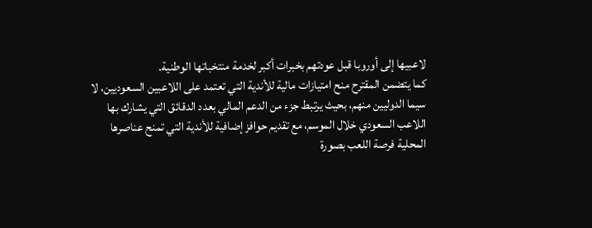لاعبيها إلى أوروبا قبل عودتهم بخبرات أكبر لخدمة منتخباتها الوطنية.
كما يتضمن المقترح منح امتيازات مالية للأندية التي تعتمد على اللاعبين السعوديين، لا سيما الدوليين منهم، بحيث يرتبط جزء من الدعم المالي بعدد الدقائق التي يشارك بها اللاعب السعودي خلال الموسم، مع تقديم حوافز إضافية للأندية التي تمنح عناصرها المحلية فرصة اللعب بصورة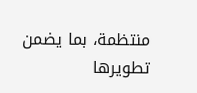منتظمة، بما يضمن تطويرها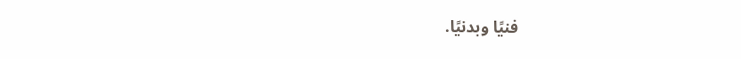فنيًا وبدنيًا.